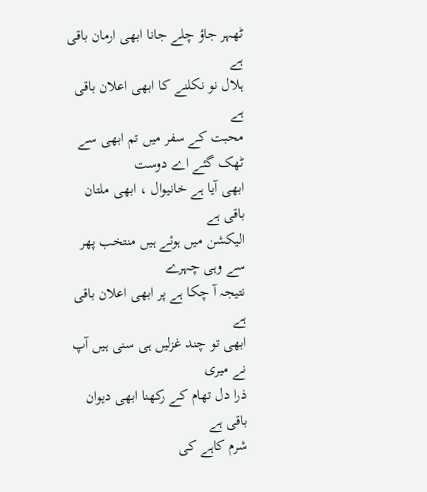ٹھہر جاؤ چلے جانا ابھی ارمان باقی ہے
ہلال نو نکلنے کا ابھی اعلان باقی ہے
محبت کے سفر میں تم ابھی سے ٹھک گئے اے دوست
ابھی آیا ہے خانیوال ، ابھی ملتان باقی ہے
الیکشن میں ہوئے ہیں منتخب پھر سے وہی چہرے
نتیجہ آ چکا ہے پر ابھی اعلان باقی ہے
ابھی تو چند غزلیں ہی سنی ہیں آپ نے میری
ذرا دل تھام کے رکھنا ابھی دیوان باقی ہے
شرم کاہے کی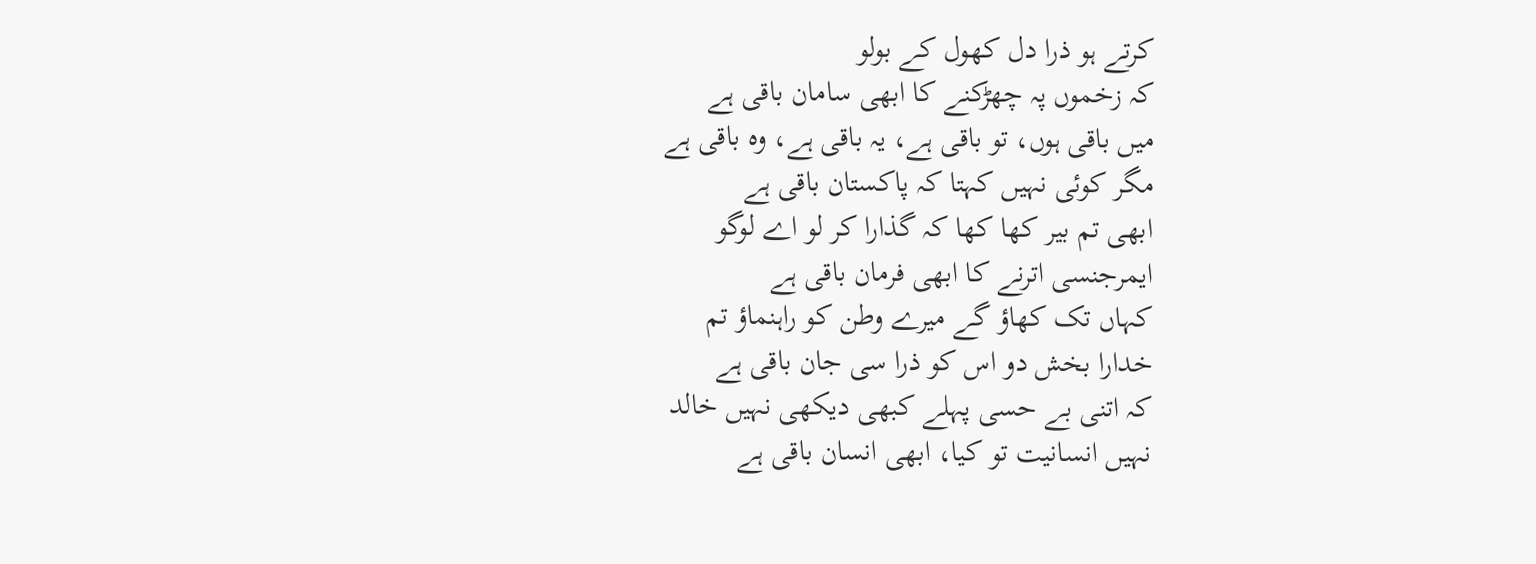کرتے ہو ذرا دل کھول کے بولو
کہ زخموں پہ چھڑکنے کا ابھی سامان باقی ہے
میں باقی ہوں، تو باقی ہے، یہ باقی ہے، وہ باقی ہے
مگر کوئی نہیں کہتا کہ پاکستان باقی ہے
ابھی تم بیر کھا کھا کہ گذارا کر لو اے لوگو
ایمرجنسی اترنے کا ابھی فرمان باقی ہے
کہاں تک کھاؤ گے میرے وطن کو راہنماؤ تم
خدارا بخش دو اس کو ذرا سی جان باقی ہے
کہ اتنی بے حسی پہلے کبھی دیکھی نہیں خالد
نہیں انسانیت تو کیا، ابھی انسان باقی ہے